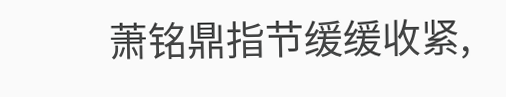萧铭鼎指节缓缓收紧,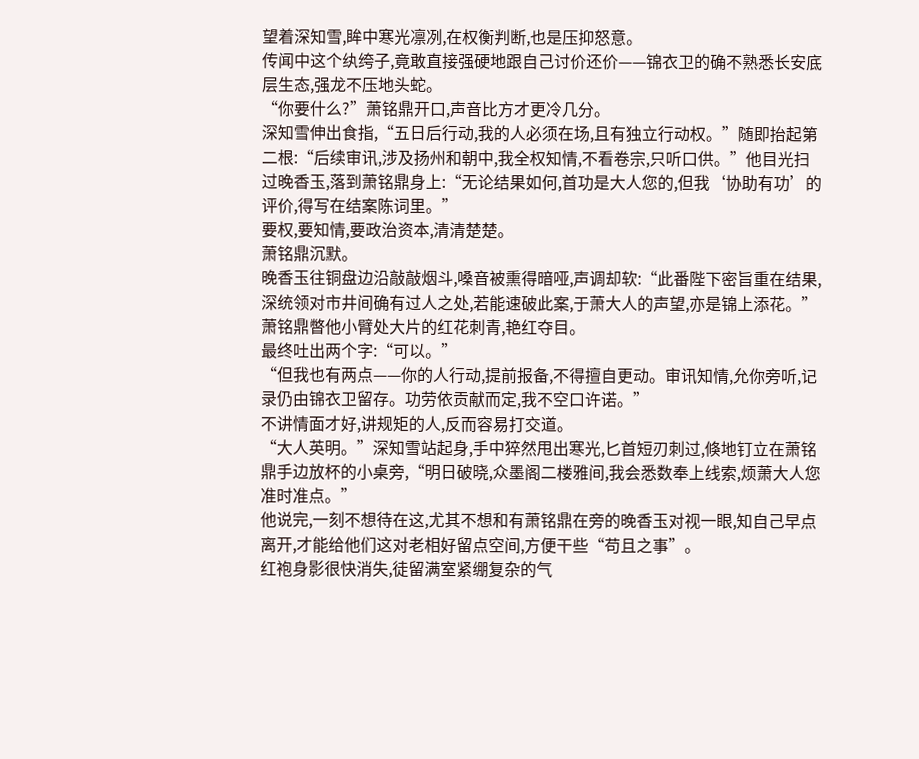望着深知雪,眸中寒光凛冽,在权衡判断,也是压抑怒意。
传闻中这个纨绔子,竟敢直接强硬地跟自己讨价还价——锦衣卫的确不熟悉长安底层生态,强龙不压地头蛇。
“你要什么?”萧铭鼎开口,声音比方才更冷几分。
深知雪伸出食指,“五日后行动,我的人必须在场,且有独立行动权。”随即抬起第二根:“后续审讯,涉及扬州和朝中,我全权知情,不看卷宗,只听口供。”他目光扫过晚香玉,落到萧铭鼎身上:“无论结果如何,首功是大人您的,但我‘协助有功’的评价,得写在结案陈词里。”
要权,要知情,要政治资本,清清楚楚。
萧铭鼎沉默。
晚香玉往铜盘边沿敲敲烟斗,嗓音被熏得暗哑,声调却软:“此番陛下密旨重在结果,深统领对市井间确有过人之处,若能速破此案,于萧大人的声望,亦是锦上添花。”
萧铭鼎暼他小臂处大片的红花刺青,艳红夺目。
最终吐出两个字:“可以。”
“但我也有两点——你的人行动,提前报备,不得擅自更动。审讯知情,允你旁听,记录仍由锦衣卫留存。功劳依贡献而定,我不空口许诺。”
不讲情面才好,讲规矩的人,反而容易打交道。
“大人英明。”深知雪站起身,手中猝然甩出寒光,匕首短刃刺过,倏地钉立在萧铭鼎手边放杯的小桌旁,“明日破晓,众墨阁二楼雅间,我会悉数奉上线索,烦萧大人您准时准点。”
他说完,一刻不想待在这,尤其不想和有萧铭鼎在旁的晚香玉对视一眼,知自己早点离开,才能给他们这对老相好留点空间,方便干些“苟且之事”。
红袍身影很快消失,徒留满室紧绷复杂的气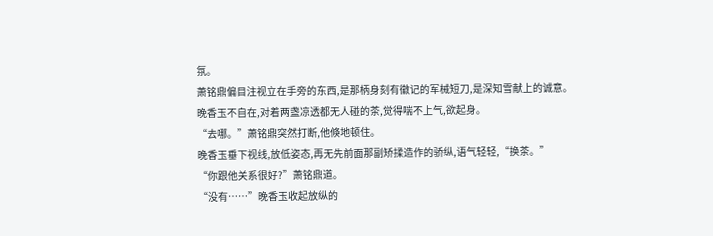氛。
萧铭鼎偏目注视立在手旁的东西,是那柄身刻有徽记的军械短刀,是深知雪献上的诚意。
晚香玉不自在,对着两盏凉透都无人碰的茶,觉得喘不上气,欲起身。
“去哪。”萧铭鼎突然打断,他倏地顿住。
晚香玉垂下视线,放低姿态,再无先前面那副矫揉造作的骄纵,语气轻轻,“换茶。”
“你跟他关系很好?”萧铭鼎道。
“没有……”晚香玉收起放纵的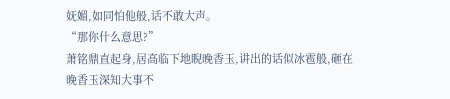妩媚,如同怕他般,话不敢大声。
“那你什么意思?”
萧铭鼎直起身,居高临下地睨晚香玉,讲出的话似冰雹般,砸在晚香玉深知大事不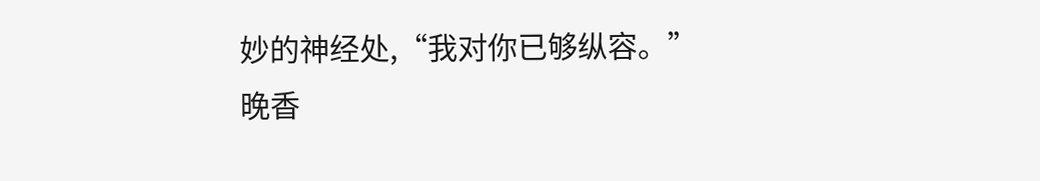妙的神经处,“我对你已够纵容。”
晚香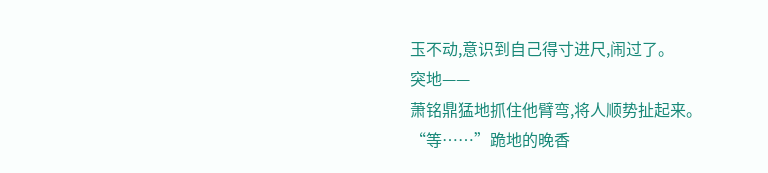玉不动,意识到自己得寸进尺,闹过了。
突地——
萧铭鼎猛地抓住他臂弯,将人顺势扯起来。
“等……”跪地的晚香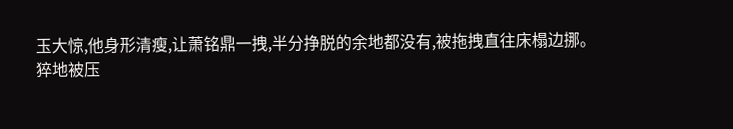玉大惊,他身形清瘦,让萧铭鼎一拽,半分挣脱的余地都没有,被拖拽直往床榻边挪。
猝地被压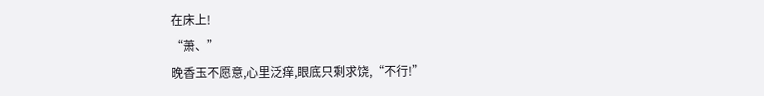在床上!
“萧、”
晚香玉不愿意,心里泛痒,眼底只剩求饶,“不行!”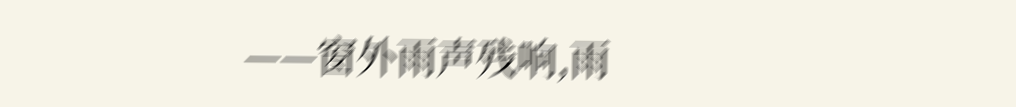——窗外雨声残响,雨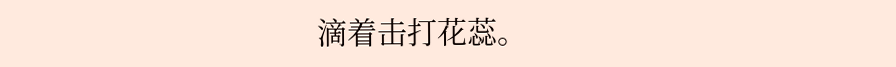滴着击打花蕊。